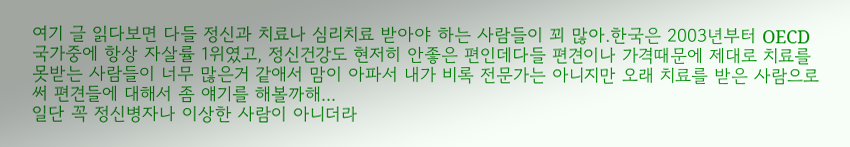여기 글 읽다보면 다들 정신과 치료나 심리치료 받아야 하는 사람들이 꾀 많아.한국은 2003년부터 OECD 국가중에 항상 자살률 1위였고, 정신건강도 현저히 안좋은 편인데다들 편견이나 가격때문에 제대로 치료를 못받는 사람들이 너무 많은거 같애서 맘이 아파서 내가 비록 전문가는 아니지만 오래 치료를 받은 사람으로써 편견들에 대해서 좀 얘기를 해볼까해...
일단 꼭 정신병자나 이상한 사람이 아니더라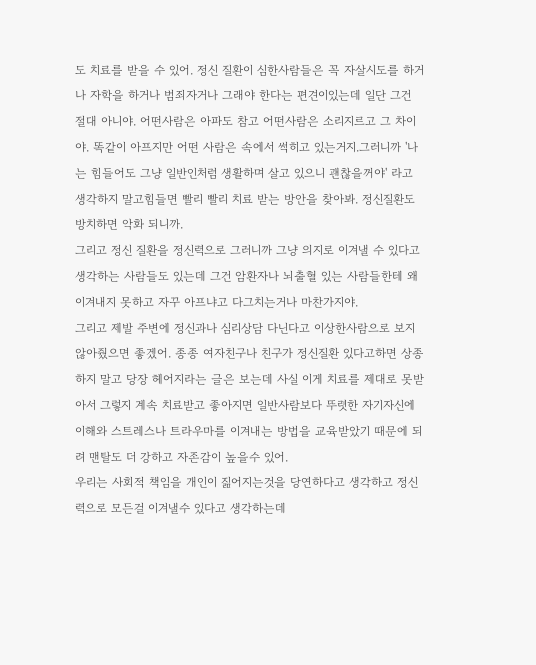도 치료를 받을 수 있어. 정신 질환이 심한사람들은 꼭 자살시도를 하거나 자학을 하거나 범죄자거나 그래야 한다는 편견이있는데 일단 그건 절대 아니야. 어떤사람은 아파도 참고 어떤사람은 소리지르고 그 차이야. 똑같이 아프지만 어떤 사람은 속에서 썩히고 있는거지.그러니까 '나는 힘들어도 그냥 일반인처럼 생활하며 살고 있으니 괜찮을꺼야' 라고 생각하지 말고힘들면 빨리 빨리 치료 받는 방안을 찾아봐. 정신질환도 방치하면 악화 되니까.
그리고 정신 질환을 정신력으로 그러니까 그냥 의지로 이겨낼 수 있다고 생각하는 사람들도 있는데 그건 암환자나 뇌출혈 있는 사람들한테 왜 이겨내지 못하고 자꾸 아프냐고 다그치는거나 마찬가지야.
그리고 제발 주변에 정신과나 심리상담 다닌다고 이상한사람으로 보지 않아줬으면 좋겠어. 종종 여자친구나 친구가 정신질환 있다고하면 상종하지 말고 당장 헤어지라는 글은 보는데 사실 이게 치료를 제대로 못받아서 그렇지 계속 치료받고 좋아지면 일반사람보다 뚜렷한 자기자신에 이해와 스트레스나 트라우마를 이겨내는 방법을 교육받았기 때문에 되려 맨탈도 더 강하고 자존감이 높을수 있어.
우리는 사회적 책임을 개인이 짊어지는것을 당연하다고 생각하고 정신력으로 모든걸 이겨낼수 있다고 생각하는데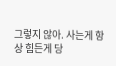그렇지 않아. 사는게 항상 힘든게 당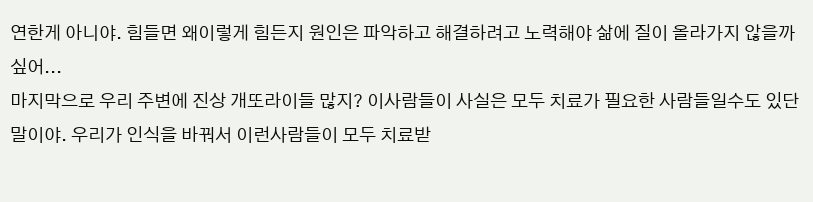연한게 아니야. 힘들면 왜이렇게 힘든지 원인은 파악하고 해결하려고 노력해야 삶에 질이 올라가지 않을까 싶어...
마지막으로 우리 주변에 진상 개또라이들 많지? 이사람들이 사실은 모두 치료가 필요한 사람들일수도 있단 말이야. 우리가 인식을 바꿔서 이런사람들이 모두 치료받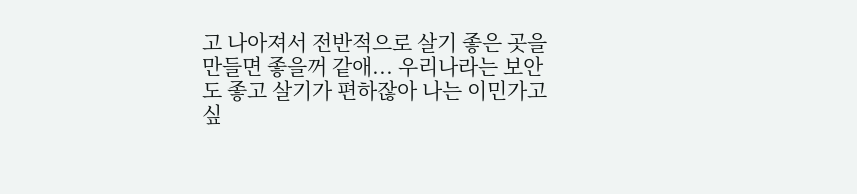고 나아져서 전반적으로 살기 좋은 곳을 만들면 좋을꺼 같애... 우리나라는 보안도 좋고 살기가 편하잖아 나는 이민가고 싶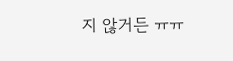지 않거든 ㅠㅠ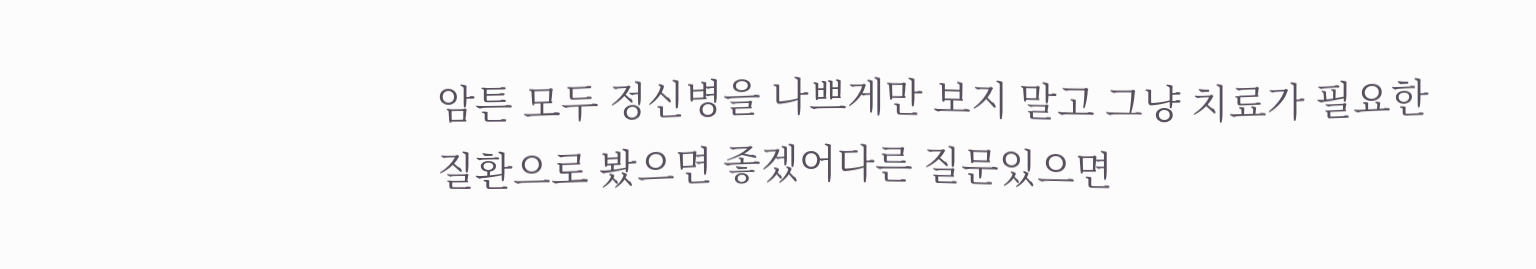암튼 모두 정신병을 나쁘게만 보지 말고 그냥 치료가 필요한 질환으로 봤으면 좋겠어다른 질문있으면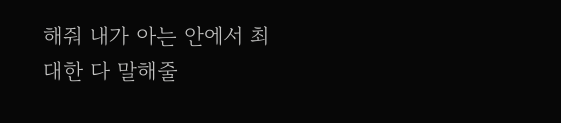해줘 내가 아는 안에서 최대한 다 말해줄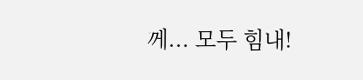께... 모두 힘내!